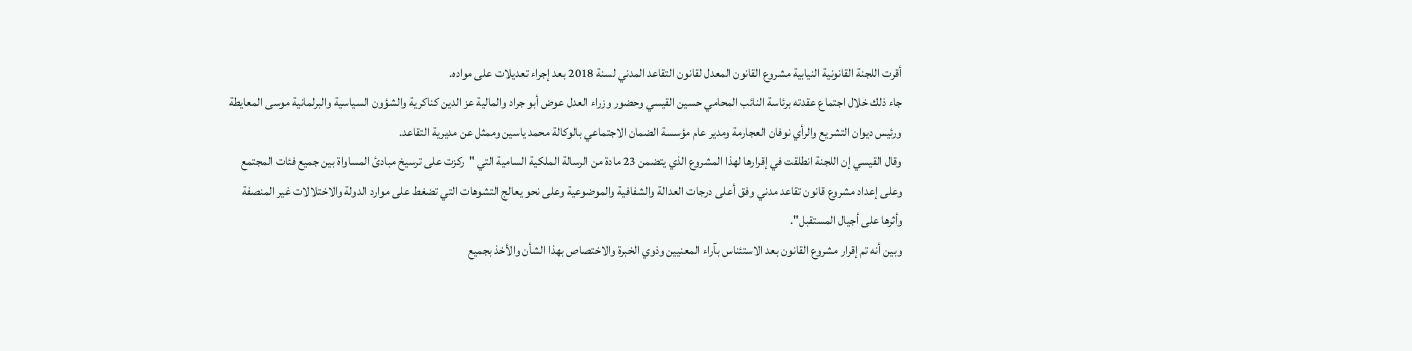أقرت اللجنة القانونية النيابية مشروع القانون المعدل لقانون التقاعد المدني لسنة 2018 بعد إجراء تعديلات على مواده.
جاء ذلك خلال اجتماع عقدته برئاسة النائب المحامي حسين القيسي وحضور وزراء العدل عوض أبو جراد والمالية عز الدين كناكرية والشؤون السياسية والبرلمانية موسى المعايطة ورئيس ديوان التشريع والرأي نوفان العجارمة ومدير عام مؤسسة الضمان الاجتماعي بالوكالة محمد ياسين وممثل عن مديرية التقاعد.
وقال القيسي إن اللجنة انطلقت في إقرارها لهذا المشروع الذي يتضمن 23 مادة من الرسالة الملكية السامية التي "ركزت على ترسيخ مبادئ المساواة بين جميع فئات المجتمع وعلى إعداد مشروع قانون تقاعد مدني وفق أعلى درجات العدالة والشفافية والموضوعية وعلى نحو يعالج التشوهات التي تضغط على موارد الدولة والاختلالات غير المنصفة وأثرها على أجيال المستقبل".
وبين أنه تم إقرار مشروع القانون بعد الاستئناس بآراء المعنيين وذوي الخبرة والاختصاص بهذا الشأن والأخذ بجميع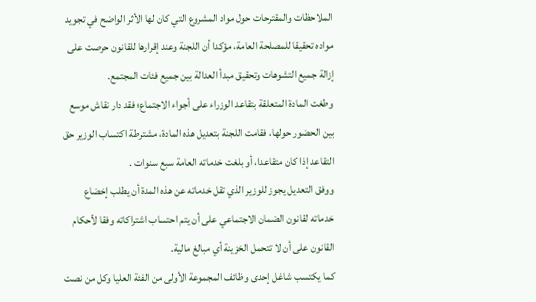الملاحظات والمقترحات حول مواد المشروع التي كان لها الأثر الواضح في تجويد مواده تحقيقا للمصلحة العامة، مؤكدا أن اللجنة وعند إقرارها للقانون حرصت على إزالة جميع التشوهات وتحقيق مبدأ العدالة بين جميع فئات المجتمع.
وطغت المادة المتعلقة بتقاعد الوزراء على أجواء الاجتماع؛ فقد دار نقاش موسع بين الحضور حولها، فقامت اللجنة بتعديل هذه المادة، مشترطة اكتساب الوزير حق التقاعد إذا كان متقاعدا، أو بلغت خدماته العامة سبع سنوات .
ووفق التعديل يجوز للوزير الذي تقل خدماته عن هذه المدة أن يطلب إخضاع خدماته لقانون الضمان الاجتماعي على أن يتم احتساب اشتراكاته وفقا لأحكام القانون على أن لا تتحمل الخزينة أي مبالغ مالية.
كما يكتسب شاغل إحدى وظائف المجموعة الأولى من الفئة العليا وكل من نصت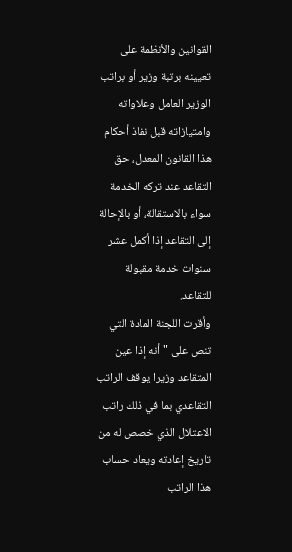القوانين والأنظمة على تعيينه برتبة وزير أو براتب الوزير العامل وعلاواته وامتيازاته قبل نفاذ أحكام هذا القانون المعدل، حق التقاعد عند تركه الخدمة سواء بالاستقالة، أو بالإحالة إلى التقاعد إذا أكمل عشر سنوات خدمة مقبولة للتقاعد.
وأقرت اللجنة المادة التي تنص على "أنه إذا عين المتقاعد وزيرا يوقف الراتب التقاعدي بما في ذلك راتب الاعتلال الذي خصص له من تاريخ إعادته ويعاد حساب هذا الراتب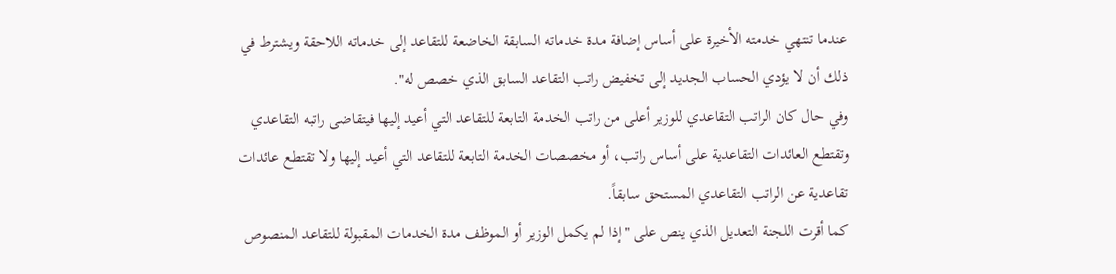عندما تنتهي خدمته الأخيرة على أساس إضافة مدة خدماته السابقة الخاضعة للتقاعد إلى خدماته اللاحقة ويشترط في ذلك أن لا يؤدي الحساب الجديد إلى تخفيض راتب التقاعد السابق الذي خصص له".
وفي حال كان الراتب التقاعدي للوزير أعلى من راتب الخدمة التابعة للتقاعد التي أعيد إليها فيتقاضى راتبه التقاعدي وتقتطع العائدات التقاعدية على أساس راتب، أو مخصصات الخدمة التابعة للتقاعد التي أعيد إليها ولا تقتطع عائدات تقاعدية عن الراتب التقاعدي المستحق سابقاً.
كما أقرت اللجنة التعديل الذي ينص على "إذا لم يكمل الوزير أو الموظف مدة الخدمات المقبولة للتقاعد المنصوص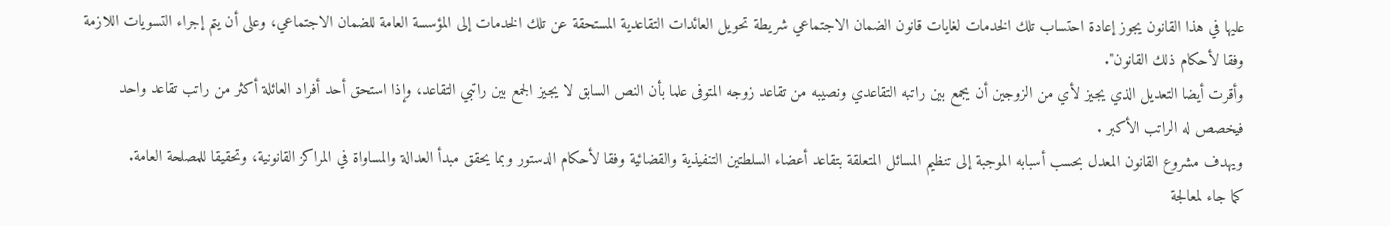عليها في هذا القانون يجوز إعادة احتساب تلك الخدمات لغايات قانون الضمان الاجتماعي شريطة تحويل العائدات التقاعدية المستحقة عن تلك الخدمات إلى المؤسسة العامة للضمان الاجتماعي، وعلى أن يتم إجراء التسويات اللازمة وفقا لأحكام ذلك القانون".
وأقرت أيضا التعديل الذي يجيز لأي من الزوجين أن يجمع بين راتبه التقاعدي ونصيبه من تقاعد زوجه المتوفى علما بأن النص السابق لا يجيز الجمع بين راتبي التقاعد، وإذا استحق أحد أفراد العائلة أكثر من راتب تقاعد واحد فيخصص له الراتب الأكبر .
ويهدف مشروع القانون المعدل بحسب أسبابه الموجبة إلى تنظيم المسائل المتعلقة بتقاعد أعضاء السلطتين التنفيذية والقضائية وفقا لأحكام الدستور وبما يحقق مبدأ العدالة والمساواة في المراكز القانونية، وتحقيقا للمصلحة العامة.
كما جاء لمعالجة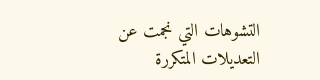التشوهات التي نجمت عن التعديلات المتكررة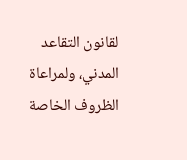لقانون التقاعد المدني، ولمراعاة الظروف الخاصة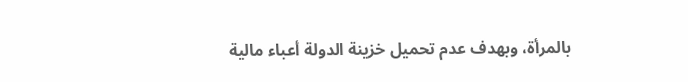بالمرأة، وبهدف عدم تحميل خزينة الدولة أعباء مالية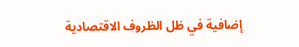إضافية في ظل الظروف الاقتصادية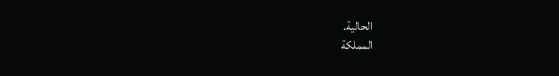الحالية.
المملكة